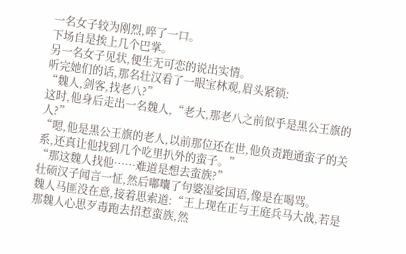一名女子较为刚烈,啐了一口。
下场自是挨上几个巴掌。
另一名女子见状,便生无可恋的说出实情。
听完她们的话,那名壮汉看了一眼宝林观,眉头紧锁:
“魏人,剑客,找老八?”
这时,他身后走出一名魏人,“老大,那老八之前似乎是黑公王旗的人?”
“嗯,他是黑公王旗的老人,以前那位还在世,他负责跑通蛮子的关系,还真让他找到几个吃里扒外的蛮子。”
“那这魏人找他……难道是想去蛮族?”
壮硕汉子闻言一怔,然后嘟囔了句婆湿娑国语,像是在喝骂。
魏人马匪没在意,接着思索道:“王上现在正与王庭兵马大战,若是那魏人心思歹毒跑去招惹蛮族,然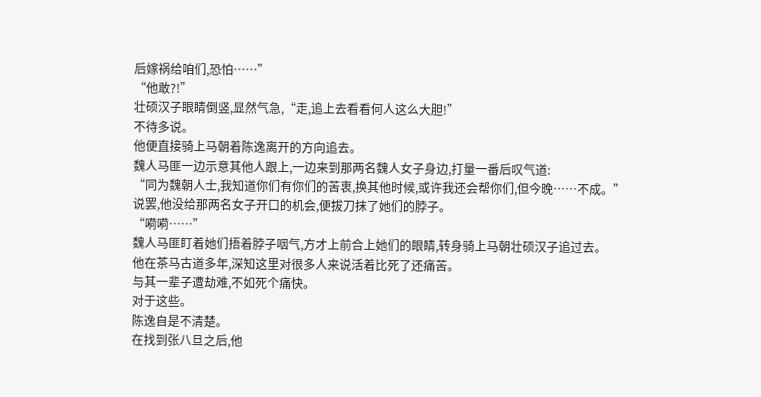后嫁祸给咱们,恐怕……”
“他敢?!”
壮硕汉子眼睛倒竖,显然气急,“走,追上去看看何人这么大胆!”
不待多说。
他便直接骑上马朝着陈逸离开的方向追去。
魏人马匪一边示意其他人跟上,一边来到那两名魏人女子身边,打量一番后叹气道:
“同为魏朝人士,我知道你们有你们的苦衷,换其他时候,或许我还会帮你们,但今晚……不成。”
说罢,他没给那两名女子开口的机会,便拔刀抹了她们的脖子。
“嗬嗬……”
魏人马匪盯着她们捂着脖子咽气,方才上前合上她们的眼睛,转身骑上马朝壮硕汉子追过去。
他在茶马古道多年,深知这里对很多人来说活着比死了还痛苦。
与其一辈子遭劫难,不如死个痛快。
对于这些。
陈逸自是不清楚。
在找到张八旦之后,他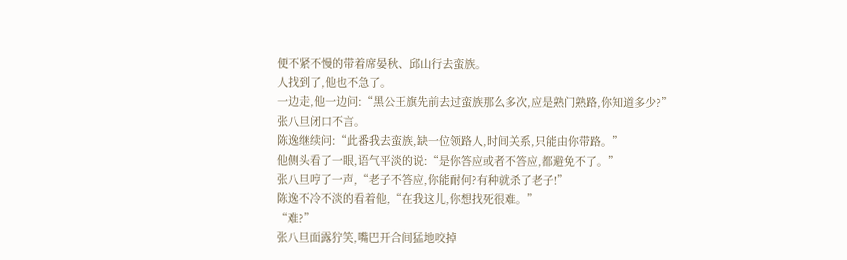便不紧不慢的带着席晏秋、邱山行去蛮族。
人找到了,他也不急了。
一边走,他一边问:“黑公王旗先前去过蛮族那么多次,应是熟门熟路,你知道多少?”
张八旦闭口不言。
陈逸继续问:“此番我去蛮族,缺一位领路人,时间关系,只能由你带路。”
他侧头看了一眼,语气平淡的说:“是你答应或者不答应,都避免不了。”
张八旦哼了一声,“老子不答应,你能耐何?有种就杀了老子!”
陈逸不冷不淡的看着他,“在我这儿,你想找死很难。”
“难?”
张八旦面露狞笑,嘴巴开合间猛地咬掉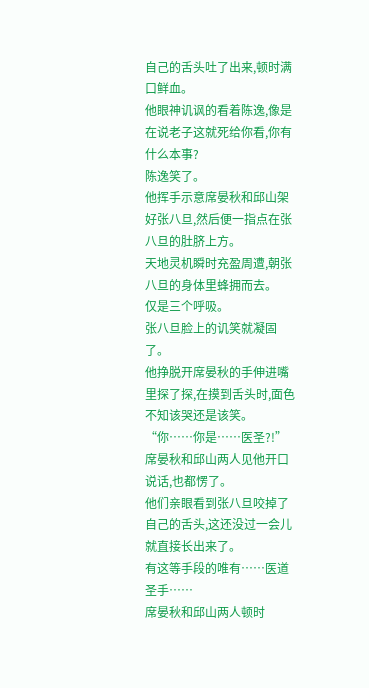自己的舌头吐了出来,顿时满口鲜血。
他眼神讥讽的看着陈逸,像是在说老子这就死给你看,你有什么本事?
陈逸笑了。
他挥手示意席晏秋和邱山架好张八旦,然后便一指点在张八旦的肚脐上方。
天地灵机瞬时充盈周遭,朝张八旦的身体里蜂拥而去。
仅是三个呼吸。
张八旦脸上的讥笑就凝固了。
他挣脱开席晏秋的手伸进嘴里探了探,在摸到舌头时,面色不知该哭还是该笑。
“你……你是……医圣?!”
席晏秋和邱山两人见他开口说话,也都愣了。
他们亲眼看到张八旦咬掉了自己的舌头,这还没过一会儿就直接长出来了。
有这等手段的唯有……医道圣手……
席晏秋和邱山两人顿时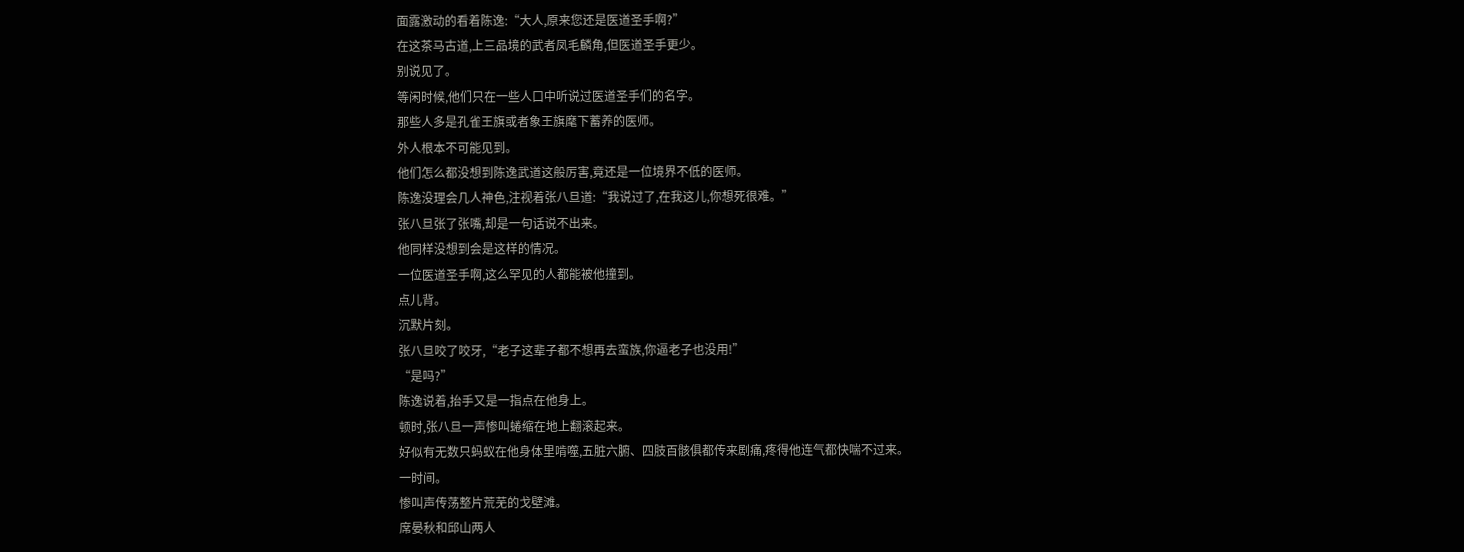面露激动的看着陈逸:“大人,原来您还是医道圣手啊?”
在这茶马古道,上三品境的武者凤毛麟角,但医道圣手更少。
别说见了。
等闲时候,他们只在一些人口中听说过医道圣手们的名字。
那些人多是孔雀王旗或者象王旗麾下蓄养的医师。
外人根本不可能见到。
他们怎么都没想到陈逸武道这般厉害,竟还是一位境界不低的医师。
陈逸没理会几人神色,注视着张八旦道:“我说过了,在我这儿,你想死很难。”
张八旦张了张嘴,却是一句话说不出来。
他同样没想到会是这样的情况。
一位医道圣手啊,这么罕见的人都能被他撞到。
点儿背。
沉默片刻。
张八旦咬了咬牙,“老子这辈子都不想再去蛮族,你逼老子也没用!”
“是吗?”
陈逸说着,抬手又是一指点在他身上。
顿时,张八旦一声惨叫蜷缩在地上翻滚起来。
好似有无数只蚂蚁在他身体里啃噬,五脏六腑、四肢百骸俱都传来剧痛,疼得他连气都快喘不过来。
一时间。
惨叫声传荡整片荒芜的戈壁滩。
席晏秋和邱山两人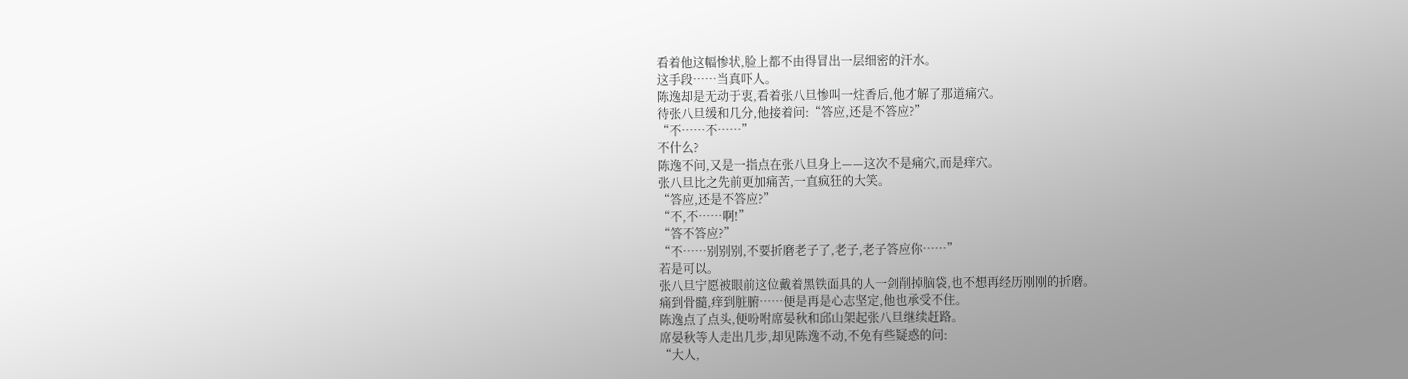看着他这幅惨状,脸上都不由得冒出一层细密的汗水。
这手段……当真吓人。
陈逸却是无动于衷,看着张八旦惨叫一炷香后,他才解了那道痛穴。
待张八旦缓和几分,他接着问:“答应,还是不答应?”
“不……不……”
不什么?
陈逸不问,又是一指点在张八旦身上——这次不是痛穴,而是痒穴。
张八旦比之先前更加痛苦,一直疯狂的大笑。
“答应,还是不答应?”
“不,不……啊!”
“答不答应?”
“不……别别别,不要折磨老子了,老子,老子答应你……”
若是可以。
张八旦宁愿被眼前这位戴着黑铁面具的人一剑削掉脑袋,也不想再经历刚刚的折磨。
痛到骨髓,痒到脏腑……便是再是心志坚定,他也承受不住。
陈逸点了点头,便吩咐席晏秋和邱山架起张八旦继续赶路。
席晏秋等人走出几步,却见陈逸不动,不免有些疑惑的问:
“大人,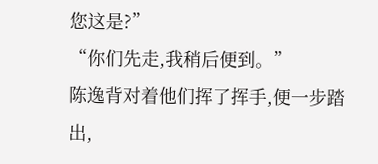您这是?”
“你们先走,我稍后便到。”
陈逸背对着他们挥了挥手,便一步踏出,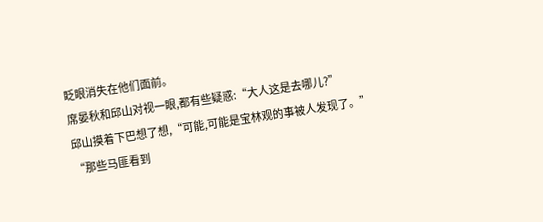眨眼消失在他们面前。
席晏秋和邱山对视一眼,都有些疑惑:“大人这是去哪儿?”
邱山摸着下巴想了想,“可能,可能是宝林观的事被人发现了。”
“那些马匪看到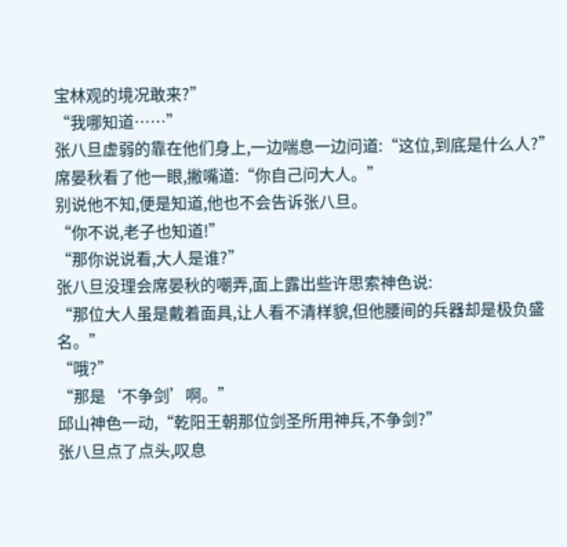宝林观的境况敢来?”
“我哪知道……”
张八旦虚弱的靠在他们身上,一边喘息一边问道:“这位,到底是什么人?”
席晏秋看了他一眼,撇嘴道:“你自己问大人。”
别说他不知,便是知道,他也不会告诉张八旦。
“你不说,老子也知道!”
“那你说说看,大人是谁?”
张八旦没理会席晏秋的嘲弄,面上露出些许思索神色说:
“那位大人虽是戴着面具,让人看不清样貌,但他腰间的兵器却是极负盛名。”
“哦?”
“那是‘不争剑’啊。”
邱山神色一动,“乾阳王朝那位剑圣所用神兵,不争剑?”
张八旦点了点头,叹息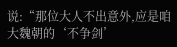说:“那位大人不出意外,应是咱大魏朝的‘不争剑’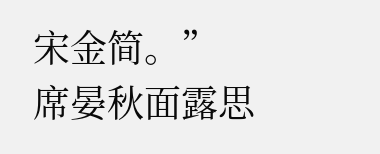宋金简。”
席晏秋面露思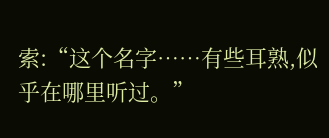索:“这个名字……有些耳熟,似乎在哪里听过。”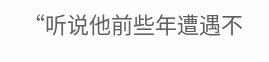“听说他前些年遭遇不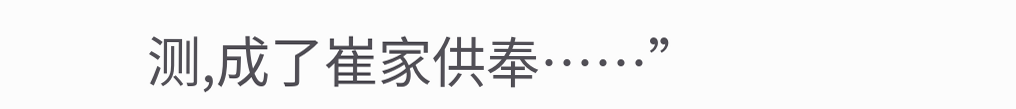测,成了崔家供奉……”